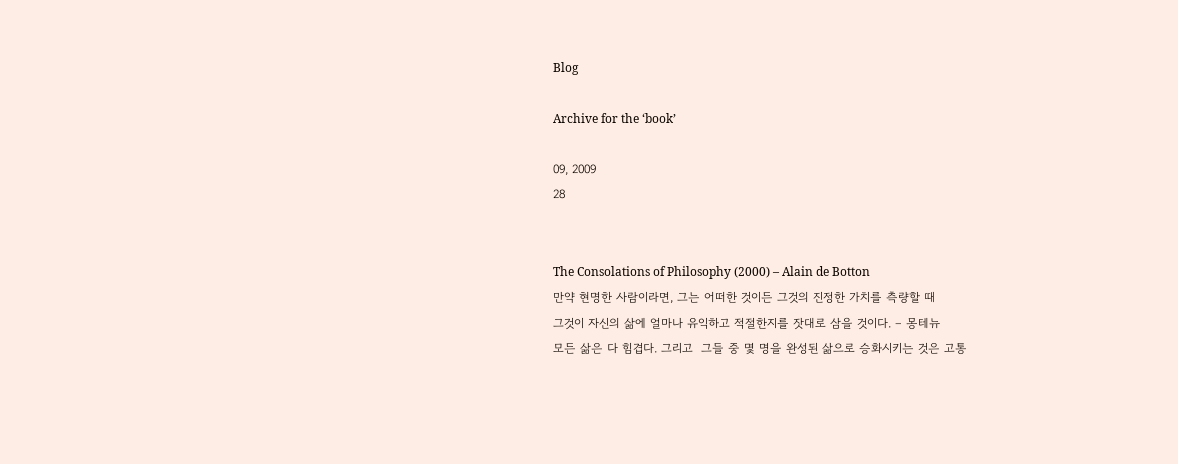Blog

Archive for the ‘book’

09, 2009
28


The Consolations of Philosophy (2000) – Alain de Botton
만약 현명한 사람이라면, 그는 어떠한 것이든 그것의 진정한 가치를 측량할 때
그것이 자신의 삶에 얼마나 유익하고 적절한지를 잣대로 삼을 것이다. – 몽테뉴
모든 삶은 다 힘겹다. 그리고  그들 중 몇 명을 완성된 삶으로 승화시키는 것은 고통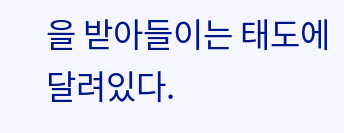을 받아들이는 태도에 달려있다.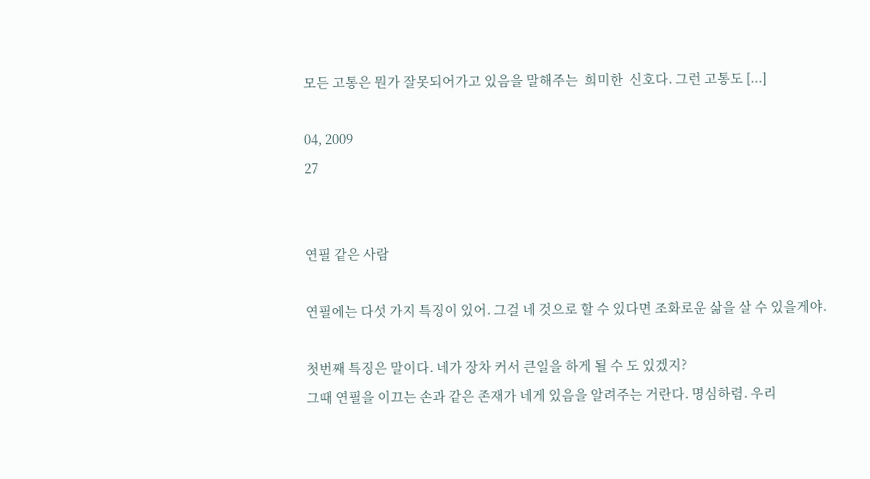모든 고통은 뭔가 잘못되어가고 있음을 말해주는  희미한  신호다. 그런 고통도 [...]

04, 2009
27


연필 같은 사람

연필에는 다섯 가지 특징이 있어. 그걸 네 것으로 할 수 있다면 조화로운 삶을 살 수 있을게야.

첫번째 특징은 말이다. 네가 장차 커서 큰일을 하게 될 수 도 있겠지?
그때 연필을 이끄는 손과 같은 존재가 네게 있음을 알려주는 거란다. 명심하렴. 우리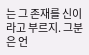는 그 존재를 신이라고 부르지. 그분은 언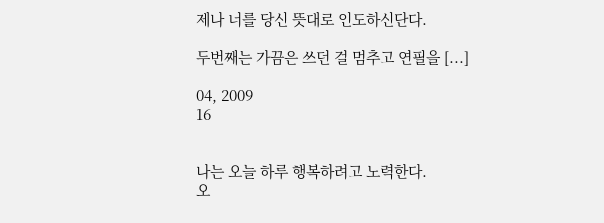제나 너를 당신 뜻대로 인도하신단다.

두번째는 가끔은 쓰던 걸 멈추고 연필을 [...]

04, 2009
16


나는 오늘 하루 행복하려고 노력한다.
오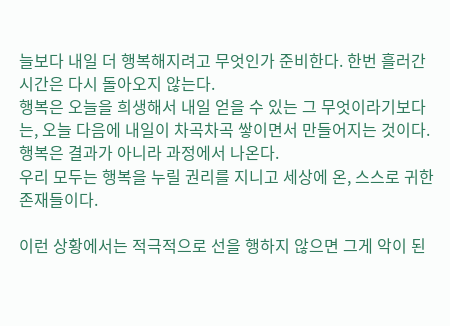늘보다 내일 더 행복해지려고 무엇인가 준비한다. 한번 흘러간 시간은 다시 돌아오지 않는다.
행복은 오늘을 희생해서 내일 얻을 수 있는 그 무엇이라기보다는, 오늘 다음에 내일이 차곡차곡 쌓이면서 만들어지는 것이다. 행복은 결과가 아니라 과정에서 나온다.
우리 모두는 행복을 누릴 권리를 지니고 세상에 온, 스스로 귀한 존재들이다.

이런 상황에서는 적극적으로 선을 행하지 않으면 그게 악이 된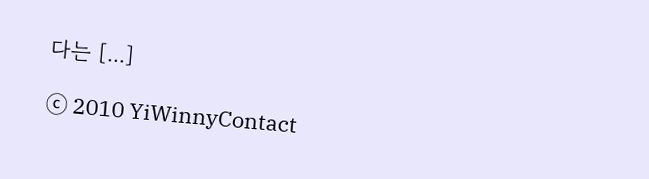다는 [...]

ⓒ 2010 YiWinnyContact